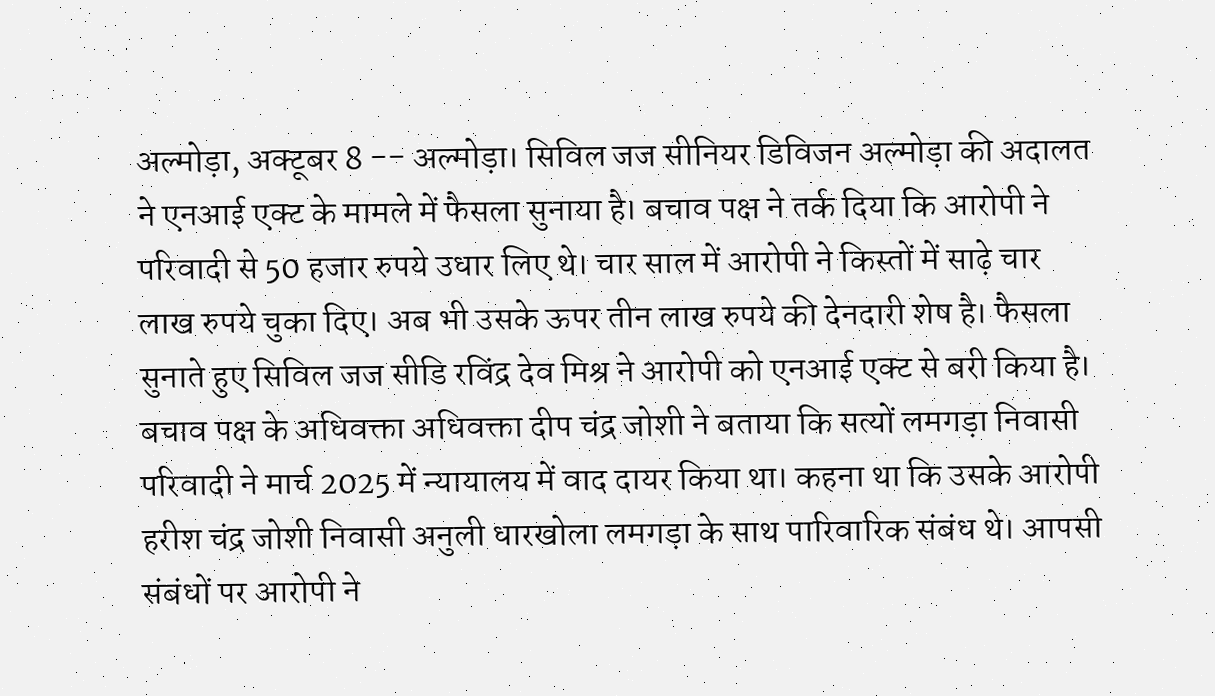अल्मोड़ा, अक्टूबर 8 -- अल्मोड़ा। सिविल जज सीनियर डिविजन अल्मोड़ा की अदालत ने एनआई एक्ट के मामले में फैसला सुनाया है। बचाव पक्ष ने तर्क दिया कि आरोपी ने परिवादी से 50 हजार रुपये उधार लिए थे। चार साल में आरोपी ने किस्तों में साढ़े चार लाख रुपये चुका दिए। अब भी उसके ऊपर तीन लाख रुपये की देनदारी शेष है। फैसला सुनाते हुए सिविल जज सीडि रविंद्र देव मिश्र ने आरोपी को एनआई एक्ट से बरी किया है। बचाव पक्ष के अधिवक्ता अधिवक्ता दीप चंद्र जोशी ने बताया कि सत्यों लमगड़ा निवासी परिवादी ने मार्च 2025 में न्यायालय में वाद दायर किया था। कहना था कि उसके आरोपी हरीश चंद्र जोशी निवासी अनुली धारखोला लमगड़ा के साथ पारिवारिक संबंध थे। आपसी संबंधों पर आरोपी ने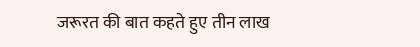जरूरत की बात कहते हुए तीन लाख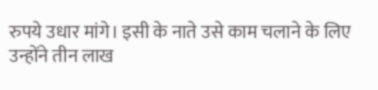रुपये उधार मांगे। इसी के नाते उसे काम चलाने के लिए उन्होंने तीन लाख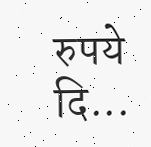रुपये दि...